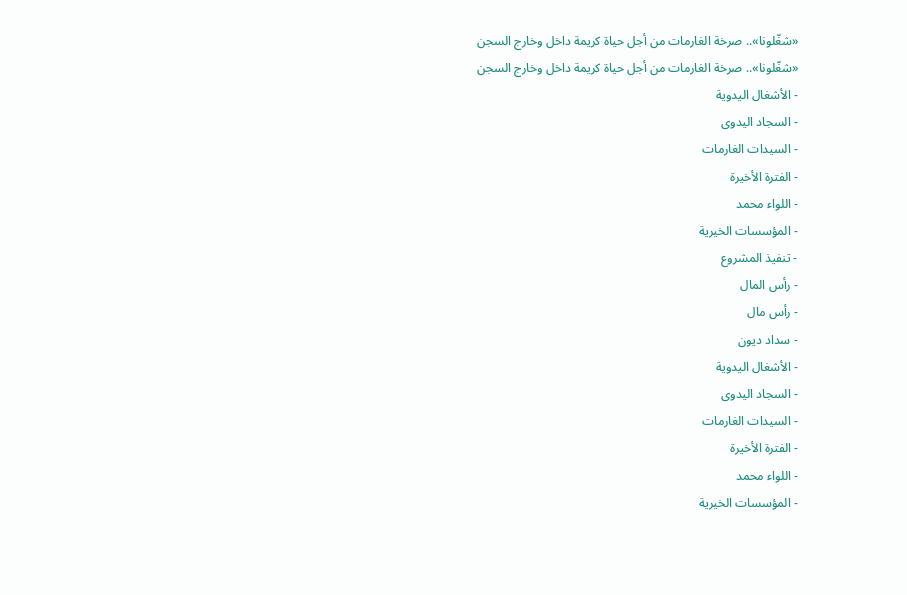«شغّلونا».. صرخة الغارمات من أجل حياة كريمة داخل وخارج السجن
«شغّلونا».. صرخة الغارمات من أجل حياة كريمة داخل وخارج السجن
- الأشغال اليدوية
- السجاد اليدوى
- السيدات الغارمات
- الفترة الأخيرة
- اللواء محمد
- المؤسسات الخيرية
- تنفيذ المشروع
- رأس المال
- رأس مال
- سداد ديون
- الأشغال اليدوية
- السجاد اليدوى
- السيدات الغارمات
- الفترة الأخيرة
- اللواء محمد
- المؤسسات الخيرية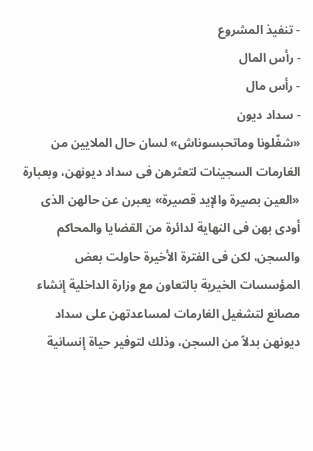- تنفيذ المشروع
- رأس المال
- رأس مال
- سداد ديون
«شغّلونا وماتحبسوناش» لسان حال الملايين من الغارمات السجينات لتعثرهن فى سداد ديونهن، وبعبارة «العين بصيرة والإيد قصيرة» يعبرن عن حالهن الذى أودى بهن فى النهاية لدائرة من القضايا والمحاكم والسجن، لكن فى الفترة الأخيرة حاولت بعض المؤسسات الخيرية بالتعاون مع وزارة الداخلية إنشاء مصانع لتشغيل الغارمات لمساعدتهن على سداد ديونهن بدلاً من السجن، وذلك لتوفير حياة إنسانية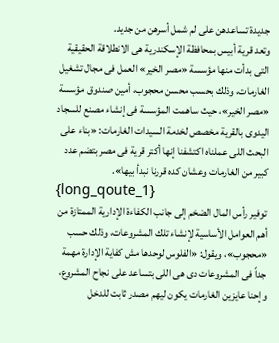جديدة تساعدهن على لم شمل أسرهن من جديد.
وتعد قرية أبيس بمحافظة الإسكندرية هى الانطلاقة الحقيقية التى بدأت منها مؤسسة «مصر الخير» العمل فى مجال تشغيل الغارمات، وذلك بحسب محسن محجوب، أمين صندوق مؤسسة «مصر الخير»، حيث ساهمت المؤسسة فى إنشاء مصنع للسجاد اليدوى بالقرية مخصص لخدمة السيدات الغارمات: «بناء على البحث اللى عملناه اكتشفنا إنها أكتر قرية فى مصر بتضم عدد كبير من الغارمات وعشان كده قررنا نبدأ بيها».
{long_qoute_1}
توفير رأس المال الضخم إلى جانب الكفاءة الإدارية الممتازة من أهم العوامل الأساسية لإنشاء تلك المشروعات، وذلك حسب «محجوب»، ويقول: «الفلوس لوحدها مش كفاية الإدارة مهمة جداً فى المشروعات دى هى اللى بتساعد على نجاح المشروع، وإحنا عايزين الغارمات يكون ليهم مصدر ثابت للدخل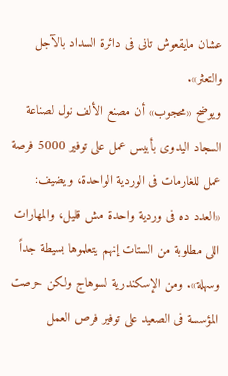عشان مايقعوش تانى فى دائرة السداد بالآجل والتعثر».
ويوضح «محجوب» أن مصنع الألف نول لصناعة السجاد اليدوى بأبيس عمل على توفير 5000 فرصة عمل للغارمات فى الوردية الواحدة، ويضيف: «العدد ده فى وردية واحدة مش قليل، والمهارات اللى مطلوبة من الستات إنهم يتعلموها بسيطة جداً وسهلة». ومن الإسكندرية لسوهاج ولكن حرصت المؤسسة فى الصعيد على توفير فرص العمل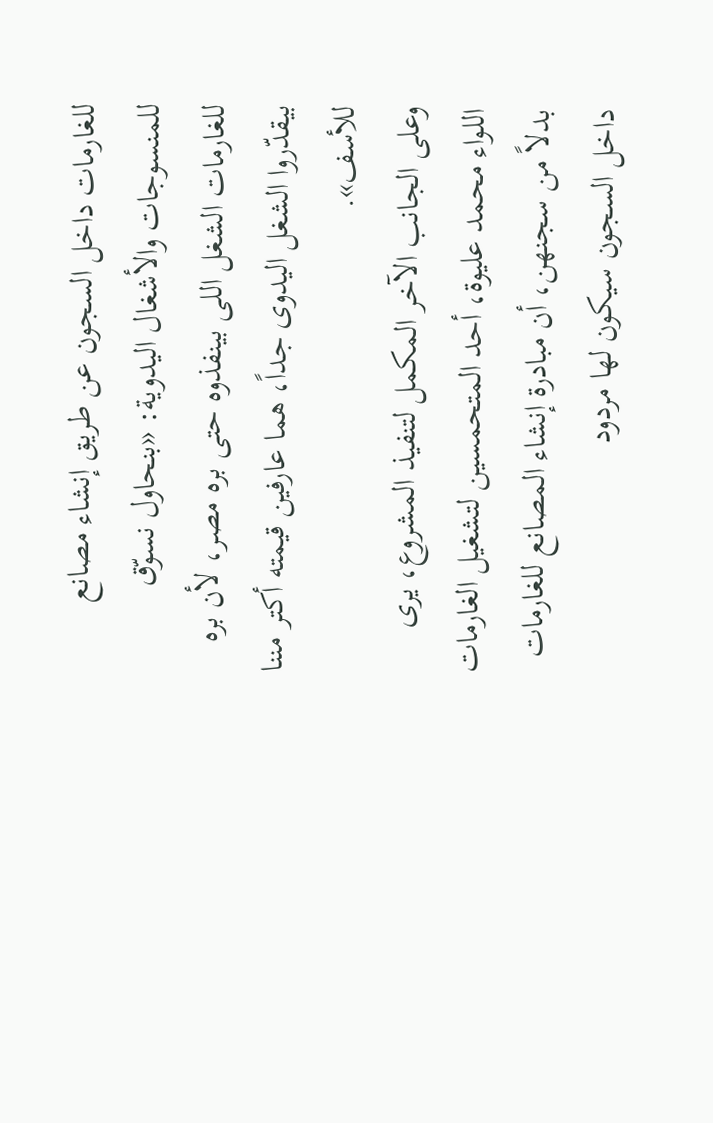للغارمات داخل السجون عن طريق إنشاء مصانع للمنسوجات والأشغال اليدوية: «بنحاول نسوّق للغارمات الشغل اللى بينفذوه حتى بره مصر، لأن بره بيقدّروا الشغل اليدوى جداً، هما عارفين قيمته أكتر مننا للأسف».
وعلى الجانب الآخر المكمل لتنفيذ المشروع، يرى اللواء محمد عليوة، أحد المتحمسين لتشغيل الغارمات بدلاً من سجنهن، أن مبادرة إنشاء المصانع للغارمات داخل السجون سيكون لها مردود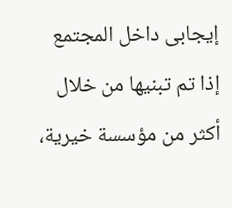إيجابى داخل المجتمع إذا تم تبنيها من خلال أكثر من مؤسسة خيرية،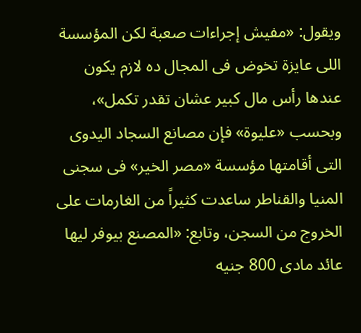ويقول: «مفيش إجراءات صعبة لكن المؤسسة اللى عايزة تخوض فى المجال ده لازم يكون عندها رأس مال كبير عشان تقدر تكمل»، وبحسب «عليوة» فإن مصانع السجاد اليدوى التى أقامتها مؤسسة «مصر الخير» فى سجنى المنيا والقناطر ساعدت كثيراً من الغارمات على الخروج من السجن، وتابع: «المصنع بيوفر ليها عائد مادى 800 جنيه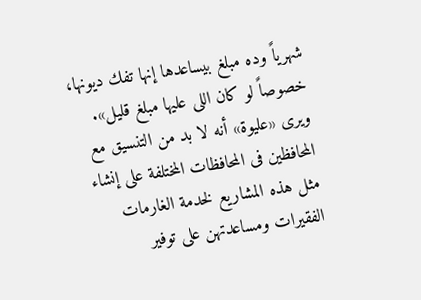شهرياً وده مبلغ بيساعدها إنها تفك ديونها، خصوصاً لو كان اللى عليها مبلغ قليل».
ويرى «عليوة» أنه لا بد من التنسيق مع المحافظين فى المحافظات المختلفة على إنشاء مثل هذه المشاريع لخدمة الغارمات الفقيرات ومساعدتهن على توفير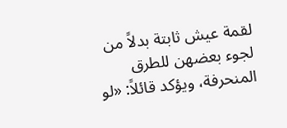لقمة عيش ثابتة بدلاً من لجوء بعضهن للطرق المنحرفة، ويؤكد قائلاً: «لو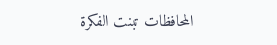المحافظات تبنت الفكرة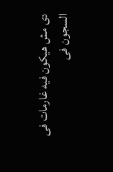دى مش هيكون فيه غارمات فى السجون فى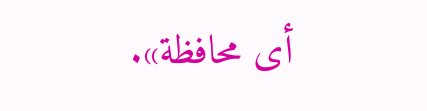أى محافظة».